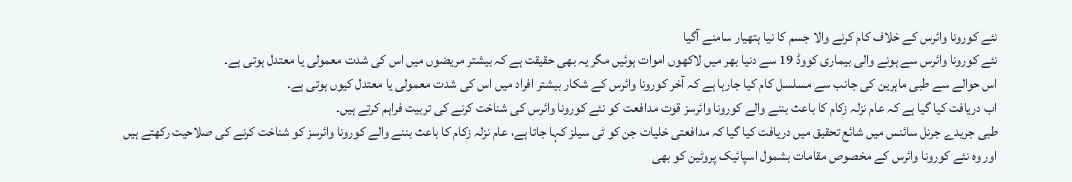نئے کورونا وائرس کے خلاف کام کرنے والا جسم کا نیا ہتھیار سامنے آگیا
نئے کورونا وائرس سے ہونے والی بیماری کووڈ 19 سے دنیا بھر میں لاکھوں اموات ہوئیں مگر یہ بھی حقیقت ہے کہ بیشتر مریضوں میں اس کی شدت معمولی یا معتدل ہوتی ہے۔
اس حوالے سے طبی ماہرین کی جانب سے مسلسل کام کیا جارہا ہے کہ آخر کورونا وائرس کے شکار بیشتر افراد میں اس کی شدت معمولی یا معتدل کیوں ہوتی ہے۔
اب دریافت کیا گیا ہے کہ عام نزلہ زکام کا باعث بننے والے کورونا وائرسز قوت مدافعت کو نئے کورونا وائرس کی شناخت کرنے کی تربیت فراہم کرتے ہیں۔
طبی جریدے جرنل سائنس میں شائع تحقیق میں دریافت کیا گیا کہ مدافعتی خلیات جن کو ٹی سیلز کہا جاتا ہے، عام نزلہ زکام کا باعث بننے والے کورونا وائرسز کو شناخت کرنے کی صلاحیت رکھتے ہیں اور وہ نئے کورونا وائرس کے مخصوص مقامات بشمول اسپائیک پروٹین کو بھی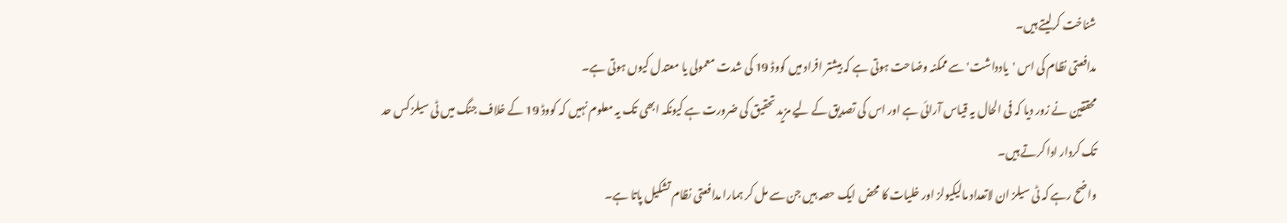شناخت کرلیتے ہیں۔
مدافعتی نظام کی اس 'یادداشت' سے ممکنہ وضاحت ہوتی ہے کہ بیشتر افراد میں کووڈ 19 کی شدت معمولی یا معتدل کیوں ہوتی ہے۔
محققین نے زور دیا کہ فی الحال یہ قیاس آرائی ہے اور اس کی تصدیق کے لیے مزید تحقیق کی ضرورت ہے کیونکہ ابھی تک یہ معلوم نہیں کہ کووڈ 19 کے خلاف جنگ میں ٹی سیلز کس حد تک کردار ادا کرتے ہیں۔
واضح رہے کہ ٹی سیلز ان لاتعداد مالیکیولز اور خلیات کا محض ایک حصہ ہیں جن سے مل کر ہمارا مدافعتی نظام تشکیل پاتا ہے۔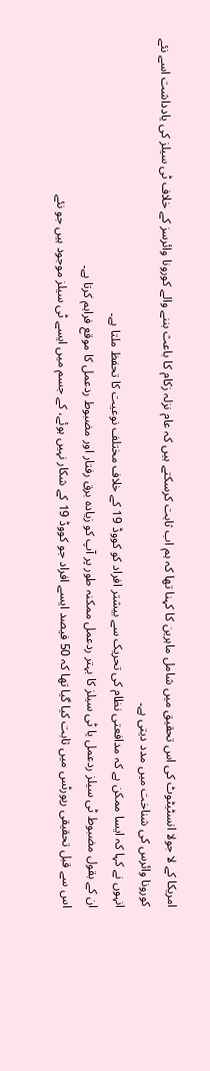امریکا کے لا جولا انسٹیٹوٹ کی اس تحقیق میں شامل ماہرین کا کہنا تھا کہ ہم اب ثابت کرسکتے ہیں کہ عام نزلہ زکام کا باعث بننے والے کورونا وائرسز کے خلاف ٹی سیلز کی یادداشت اسے نئے کورونا وائرس کی شناخت میں مدد دیتی ہے۔
انہوں نے کہا کہ ایسا ممکن ہے کہ مدافعتی نظام کی تحریک سے بیشتر افراد کو کووڈ 19 کے خلاف مختلف نوعیت کا تحفظ ملتا ہے۔
ان کے بقول مضبوط ٹی سیلز ردعمل یا ٹی سیلز کا بہتر ردعمل ممکنہ طور پر آپ کو زیادہ برق رفتار اور مضبوط ردعمل کا موقع فراہم کرتا ہے۔
اس سے قبل تحقیقی رپورٹس میں ثابت کیا گیا تھا کہ 50 فیصد ایسے افراد جو کووڈ 19 کے شکار نہیں ہوئے، کے جسم میں ایسے ٹی سیلز موجود ہیں جو نئے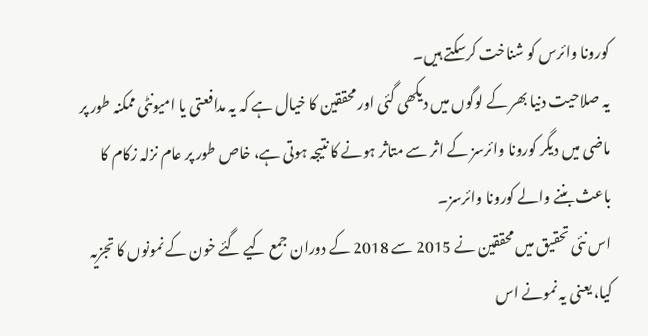کورونا وائرس کو شناخت کرسکتے ہیں۔
یہ صلاحیت دنیا بھر کے لوگوں میں دیکھی گئی اور محققین کا خیال ہے کہ یہ مدافعتی یا امیونٹی ممکنہ طور پر ماضی میں دیگر کورونا وائرسز کے اثر سے متاثر ہونے کا نتیجہ ہوتی ہے، خاص طور پر عام نزلہ زکام کا باعث بننے والے کورونا وائرسز۔
اس نئی تحقیق میں محققین نے 2015 سے 2018 کے دوران جمع کیے گئے خون کے نمونوں کا تجزیہ کیا، یعنی یہ نمونے اس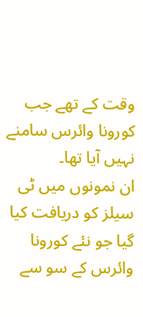وقت کے تھے جب کورونا وائرس سامنے نہیں آیا تھا۔
ان نمونوں میں ٹی سیلز کو دریافت کیا گیا جو نئے کورونا وائرس کے سو سے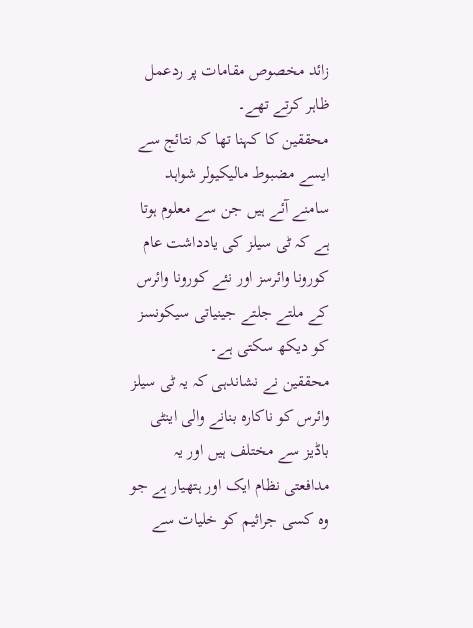زائد مخصوص مقامات پر ردعمل ظاہر کرتے تھے۔
محققین کا کہنا تھا کہ نتائج سے ایسے مضبوط مالیکیولر شواہد سامنے آئے ہیں جن سے معلوم ہوتا ہے کہ ٹی سیلز کی یادداشت عام کورونا وائرسز اور نئے کورونا وائرس کے ملتے جلتے جینیاتی سیکونسز کو دیکھ سکتی ہے۔
محققین نے نشاندہی کہ یہ ٹی سیلز وائرس کو ناکارہ بنانے والی اینٹی باڈیز سے مختلف ہیں اور یہ مدافعتی نظام ایک اور ہتھیار ہے جو وہ کسی جراثیم کو خلیات سے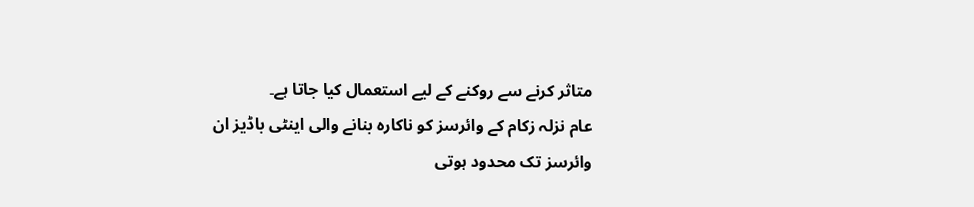متاثر کرنے سے روکنے کے لیے استعمال کیا جاتا ہے۔
عام نزلہ زکام کے وائرسز کو ناکارہ بنانے والی اینٹی باڈیز ان وائرسز تک محدود ہوتی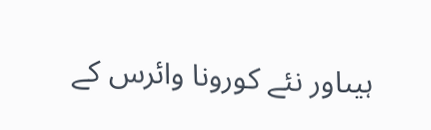ہیںاور نئے کورونا وائرس کے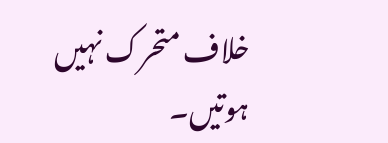خلاف متحرک نہیں ہوتیں۔